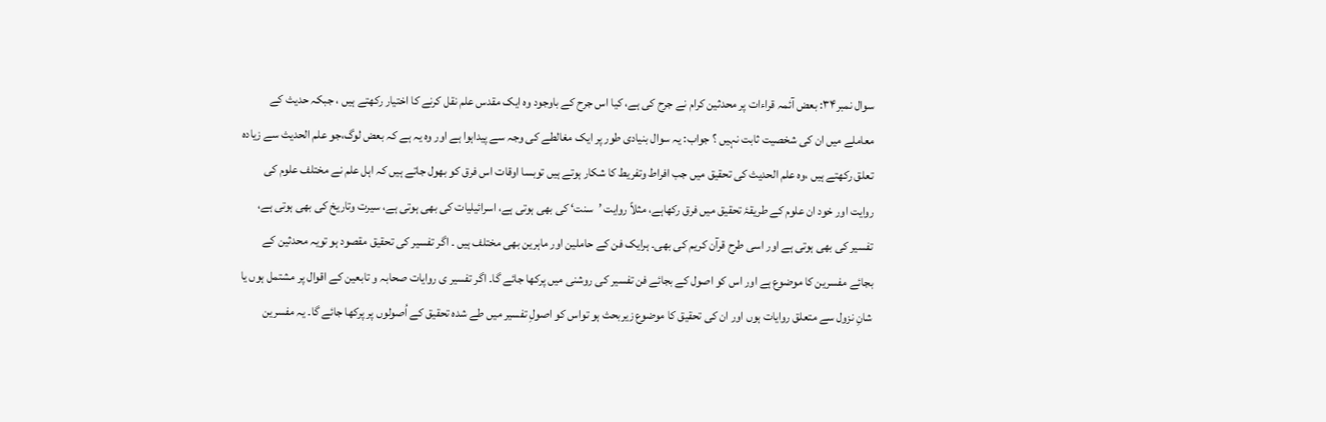سوال نمبر۳۴: بعض آئمہ قراءات پر محدثین کرام نے جرح کی ہے، کیا اس جرح کے باوجود وہ ایک مقدس علم نقل کرنے کا اختیار رکھتے ہیں ، جبکہ حدیث کے معاملے میں ان کی شخصیت ثابت نہیں ؟ جواب: یہ سوال بنیادی طور پر ایک مغالطے کی وجہ سے پیداہوا ہے اور وہ یہ ہے کہ بعض لوگ،جو علم الحدیث سے زیادہ تعلق رکھتے ہیں ،وہ علم الحدیث کی تحقیق میں جب افراط وتفریط کا شکار ہوتے ہیں توبسا اوقات اس فرق کو بھول جاتے ہیں کہ اہل علم نے مختلف علوم کی روایت اور خود ان علوم کے طریقۂ تحقیق میں فرق رکھاہے، مثلاً روایت ’سنت‘ کی بھی ہوتی ہے، اسرائیلیات کی بھی ہوتی ہے، سیرت وتاریخ کی بھی ہوتی ہے، تفسیر کی بھی ہوتی ہے اور اسی طرح قرآن کریم کی بھی۔ ہرایک فن کے حاملین اور ماہرین بھی مختلف ہیں ۔ اگر تفسیر کی تحقیق مقصود ہو تویہ محدثین کے بجائے مفسرین کا موضوع ہے اور اس کو اصول کے بجائے فن تفسیر کی روشنی میں پرکھا جائے گا۔ اگر تفسیر ی روایات صحابہ و تابعین کے اقوال پر مشتمل ہوں یا شانِ نزول سے متعلق روایات ہوں اور ان کی تحقیق کا موضوع زیربحث ہو تواس کو اصولِ تفسیر میں طے شدہ تحقیق کے اُصولوں پر پرکھا جائے گا۔ یہ مفسرین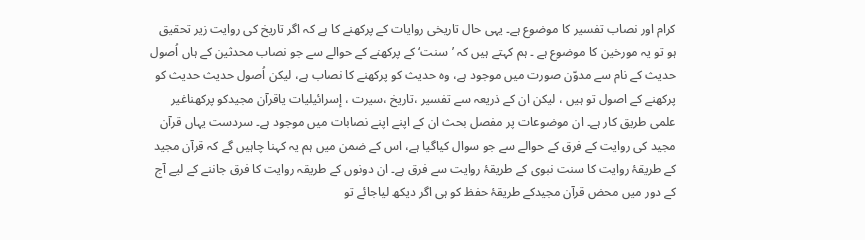کرام اور نصاب تفسیر کا موضوع ہے۔ یہی حال تاریخی روایات کے پرکھنے کا ہے کہ اگر تاریخ کی روایت زیر تحقیق ہو تو یہ مورخین کا موضوع ہے ۔ ہم کہتے ہیں کہ ’سنت‘ کے پرکھنے کے حوالے سے جو نصاب محدثین کے ہاں اُصول حدیث کے نام سے مدوّن صورت میں موجود ہے، وہ حدیث کو پرکھنے کا نصاب ہے، لیکن اُصول حدیث حدیث کو پرکھنے کے اصول تو ہیں ، لیکن ان کے ذریعہ سے تفسیر ،تاریخ ،سیرت ، إسرائیلیات یاقرآن مجیدکو پرکھناغیر علمی طریق کار ہے۔ ان موضوعات پر مفصل بحث ان کے اپنے اپنے نصابات میں موجود ہے۔ سردست یہاں قرآن مجید کی روایت کے فرق کے حوالے سے جو سوال کیاگیا ہے، اس کے ضمن میں ہم یہ کہنا چاہیں گے کہ قرآن مجید کے طریقۂ روایت کا سنت نبوی کے طریقۂ روایت سے فرق ہے۔ ان دونوں کے طریقہ روایت کا فرق جاننے کے لیے آج کے دور میں محض قرآن مجیدکے طریقۂ حفظ کو ہی اگر دیکھ لیاجائے تو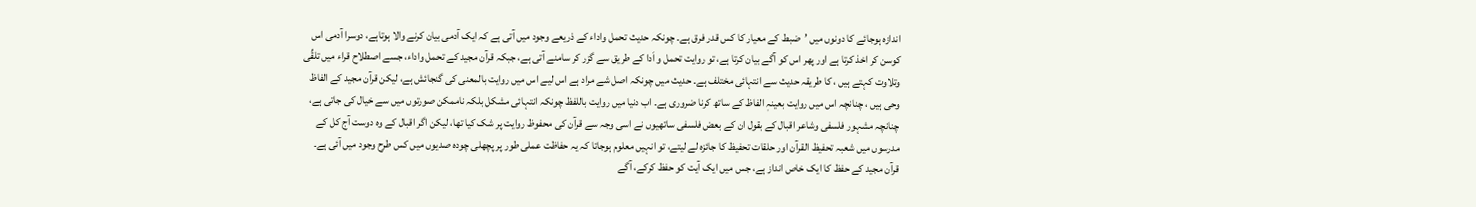اندازہ ہوجائے کا دونوں میں ’ضبط کے معیار کا کس قدر فرق ہے۔ چونکہ حدیث تحمل واداء کے ذریعے وجود میں آتی ہے کہ ایک آدمی بیان کرنے والا ہوتاہے، دوسرا آدمی اس کوسن کر اخذ کرتا ہے اور پھر اس کو آگے بیان کرتا ہے، تو روایت تحمل و اَدا کے طریق سے گزر کر سامنے آتی ہے، جبکہ قرآن مجید کے تحمل واداء، جسے اصطلاح قراء میں تلقِّی وتلاوت کہتے ہیں ، کا طریقہ حدیث سے انتہائی مختلف ہے۔ حدیث میں چونکہ اصل شے مراد ہے اس لیے اس میں روایت بالمعنی کی گنجائش ہے، لیکن قرآن مجید کے الفاظ وحی ہیں ، چنانچہ اس میں روایت بعینہٖ الفاظ کے ساتھ کرنا ضروری ہے۔ اب دنیا میں روایت باللفظ چونکہ انتہائی مشکل بلکہ ناممکن صورتوں میں سے خیال کی جاتی ہے، چنانچہ مشہور فلسفی وشاعر اقبال کے بقول ان کے بعض فلسفی ساتھیوں نے اسی وجہ سے قرآن کی محفوظ روایت پر شک کیا تھا، لیکن اگر اقبال کے وہ دوست آج کل کے مدرسوں میں شعبہ تحفیظ القرآن اور حلقات تحفیظ کا جائزہ لے لیتے، تو انہیں معلوم ہوجاتا کہ یہ حفاظت عملی طور پر پچھلی چودہ صدیوں میں کس طرح وجود میں آئی ہے۔ قرآن مجید کے حفظ کا ایک خاص انداز ہے، جس میں ایک آیت کو حفظ کرکے، آگے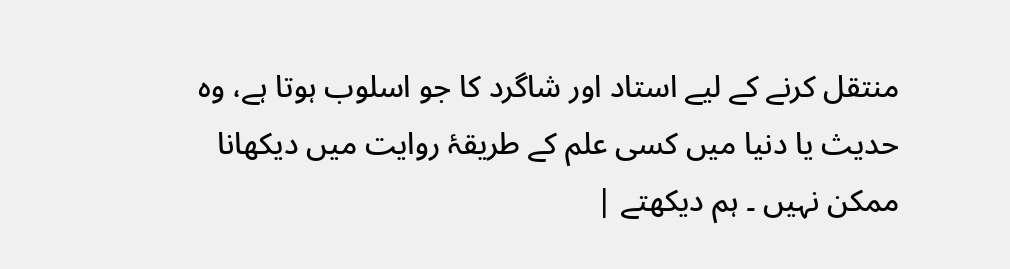منتقل کرنے کے لیے استاد اور شاگرد کا جو اسلوب ہوتا ہے، وہ حدیث یا دنیا میں کسی علم کے طریقۂ روایت میں دیکھانا ممکن نہیں ۔ ہم دیکھتے |